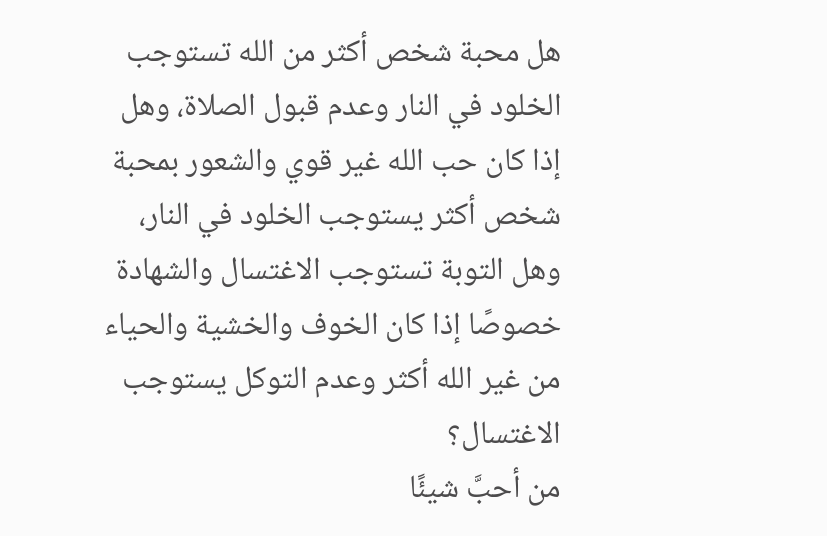هل محبة شخص أكثر من الله تستوجب الخلود في النار وعدم قبول الصلاة، وهل إذا كان حب الله غير قوي والشعور بمحبة شخص أكثر يستوجب الخلود في النار، وهل التوبة تستوجب الاغتسال والشهادة خصوصًا إذا كان الخوف والخشية والحياء من غير الله أكثر وعدم التوكل يستوجب الاغتسال؟
من أحبَّ شيئًا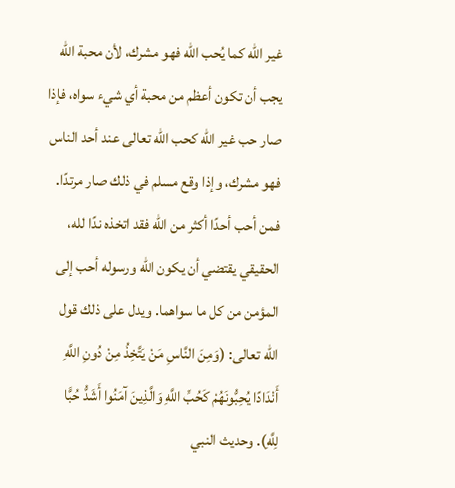غير الله كما يُحب الله فهو مشرك، لأن محبة الله يجب أن تكون أعظم من محبة أي شيء سواه، فإذا صار حب غير الله كحب الله تعالى عند أحد الناس فهو مشرك، وإذا وقع مسلم في ذلك صار مرتدًا. فمن أحب أحدًا أكثر من الله فقد اتخذه ندًا لله، الحقيقي يقتضي أن يكون الله ورسوله أحب إلى المؤمن من كل ما سواهما. ويدل على ذلك قول الله تعالى: (وَمِنَ النَّاسِ مَنْ يَتَّخِذُ مِنْ دُونِ اللَّهِ أَنْدَادًا يُحِبُّونَهُمْ كَحُبِّ اللَّهِ وَالَّذِينَ آمَنُوا أَشَدُّ حُبًّا لِلَّهِ). وحديث النبي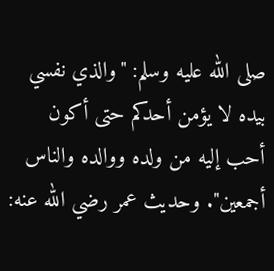صلى الله عليه وسلم: "والذي نفسي بيده لا يؤمن أحدكم حتى أكون أحب إليه من ولده ووالده والناس أجمعين". وحديث عمر رضي الله عنه: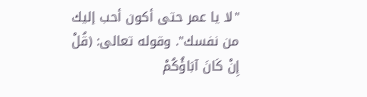"لا يا عمر حتى أكون أحب إليك من نفسك". وقوله تعالى: (قُلْ إِنْ كَانَ آبَاؤُكُمْ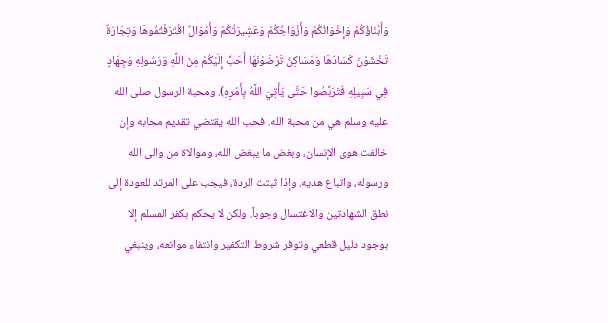وَأَبْنَاؤُكُمْ وَإِخْوَانُكُمْ وَأَزْوَاجُكُمْ وَعَشِيرَتُكُمْ وَأَمْوَالٌ اقْتَرَفْتُمُوهَا وَتِجَارَةٌ تَخْشَوْنَ كَسَادَهَا وَمَسَاكِنُ تَرْضَوْنَهَا أَحَبَّ إِلَيْكُمْ مِنَ اللَّهِ وَرَسُولِهِ وَجِهَادٍ فِي سَبِيلِهِ فَتَرَبَّصُوا حَتَّى يَأْتِيَ اللَّهُ بِأَمْرِهِ). ومحبة الرسول صلى الله عليه وسلم هي من محبة الله. فحب الله يقتضي تقديم محابه وإن خالفت هوى الإنسان، وبغض ما يبغض الله، وموالاة من والى الله ورسوله، واتباع هديه. وإذا ثبتت الردة، فيجب على المرتد للعودة إلى نطق الشهادتين والاغتسال وجوباً. ولكن لا يحكم بكفر المسلم إلا بوجود دليل قطعي وتوفر شروط التكفير وانتفاء موانعه، وينبغي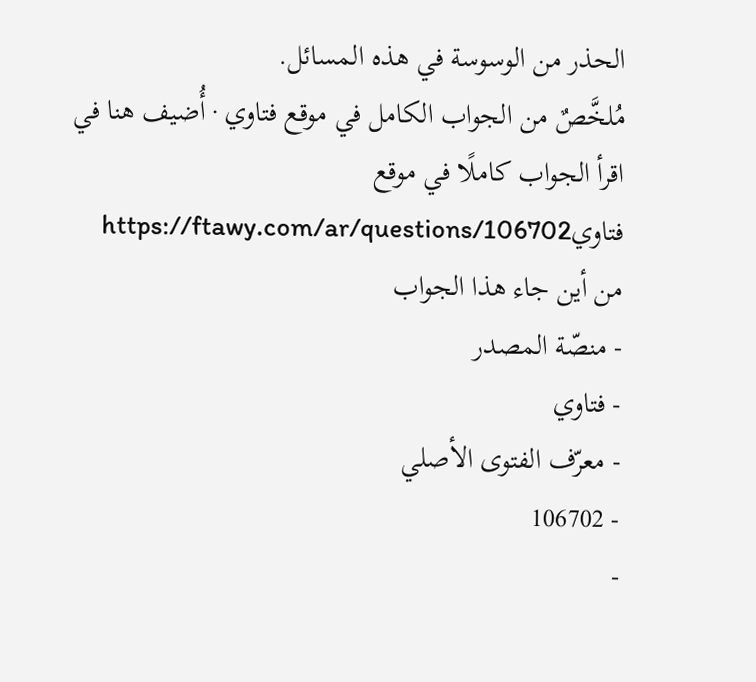الحذر من الوسوسة في هذه المسائل.
مُلخَّصٌ من الجواب الكامل في موقع فتاوي · أُضيف هنا في
اقرأ الجواب كاملًا في موقع فتاويhttps://ftawy.com/ar/questions/106702
من أين جاء هذا الجواب
- منصّة المصدر
- فتاوي
- معرّف الفتوى الأصلي
- 106702
-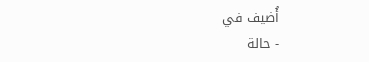أُضيف في
- حالة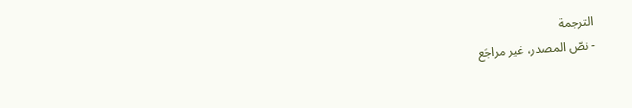الترجمة
- نصّ المصدر، غير مراجَع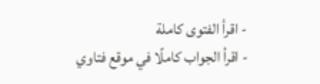- اقرأ الفتوى كاملة
- اقرأ الجواب كاملًا في موقع فتاوي